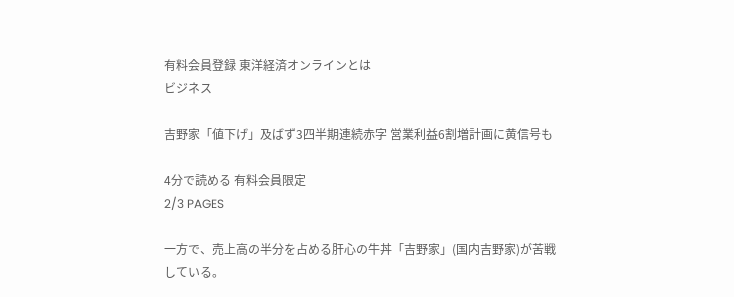有料会員登録 東洋経済オンラインとは
ビジネス

吉野家「値下げ」及ばず3四半期連続赤字 営業利益6割増計画に黄信号も

4分で読める 有料会員限定
2/3 PAGES

一方で、売上高の半分を占める肝心の牛丼「吉野家」(国内吉野家)が苦戦している。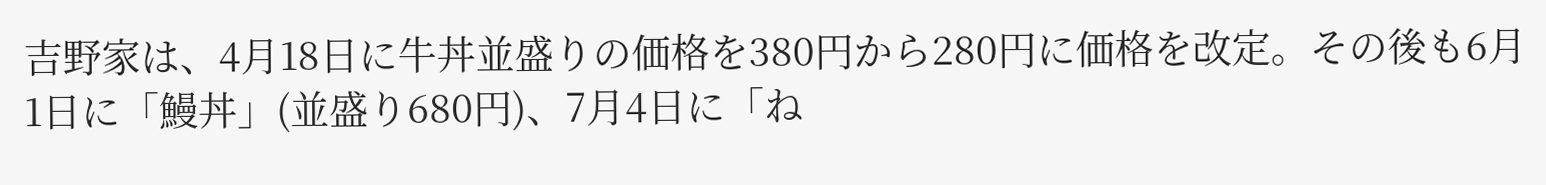吉野家は、4月18日に牛丼並盛りの価格を380円から280円に価格を改定。その後も6月1日に「鰻丼」(並盛り680円)、7月4日に「ね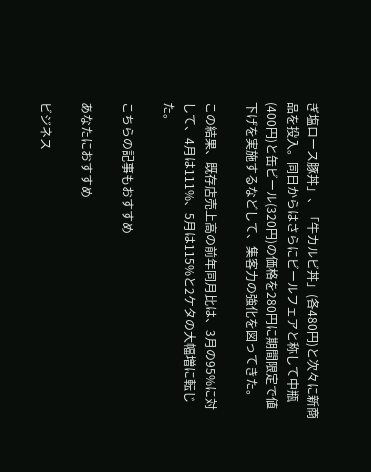ぎ塩ロース豚丼」、「牛カルビ丼」(各480円)と次々に新商品を投入。同日からはさらにビールフェアと称して中瓶(400円)と缶ビール(320円)の価格を280円に期間限定で値下げを実施するなどして、集客力の強化を図ってきた。

この結果、既存店売上高の前年同月比は、3月の95%に対して、4月は111%、5月は115%と2ケタの大幅増に転じた。

こちらの記事もおすすめ

あなたにおすすめ

ビジネス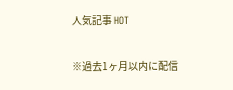人気記事 HOT

※過去1ヶ月以内に配信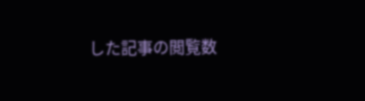した記事の閲覧数